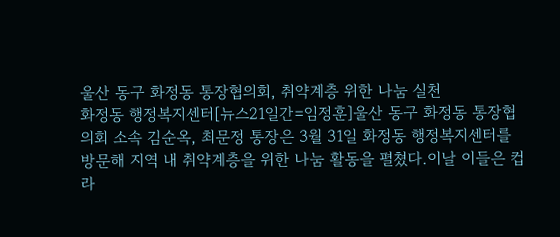울산 동구 화정동 통장협의회, 취약계층 위한 나눔 실천
화정동 행정복지센터[뉴스21일간=임정훈]울산 동구 화정동 통장협의회 소속 김순옥, 최문정 통장은 3월 31일 화정동 행정복지센터를 방문해 지역 내 취약계층을 위한 나눔 활동을 펼쳤다.이날 이들은 컵라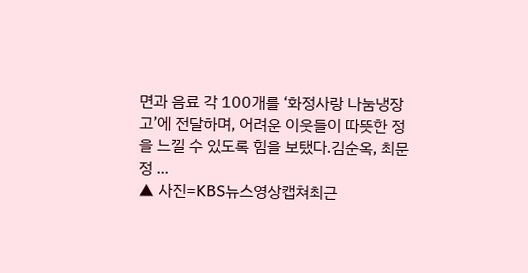면과 음료 각 100개를 ‘화정사랑 나눔냉장고’에 전달하며, 어려운 이웃들이 따뜻한 정을 느낄 수 있도록 힘을 보탰다.김순옥, 최문정 ...
▲ 사진=KBS뉴스영상캡쳐최근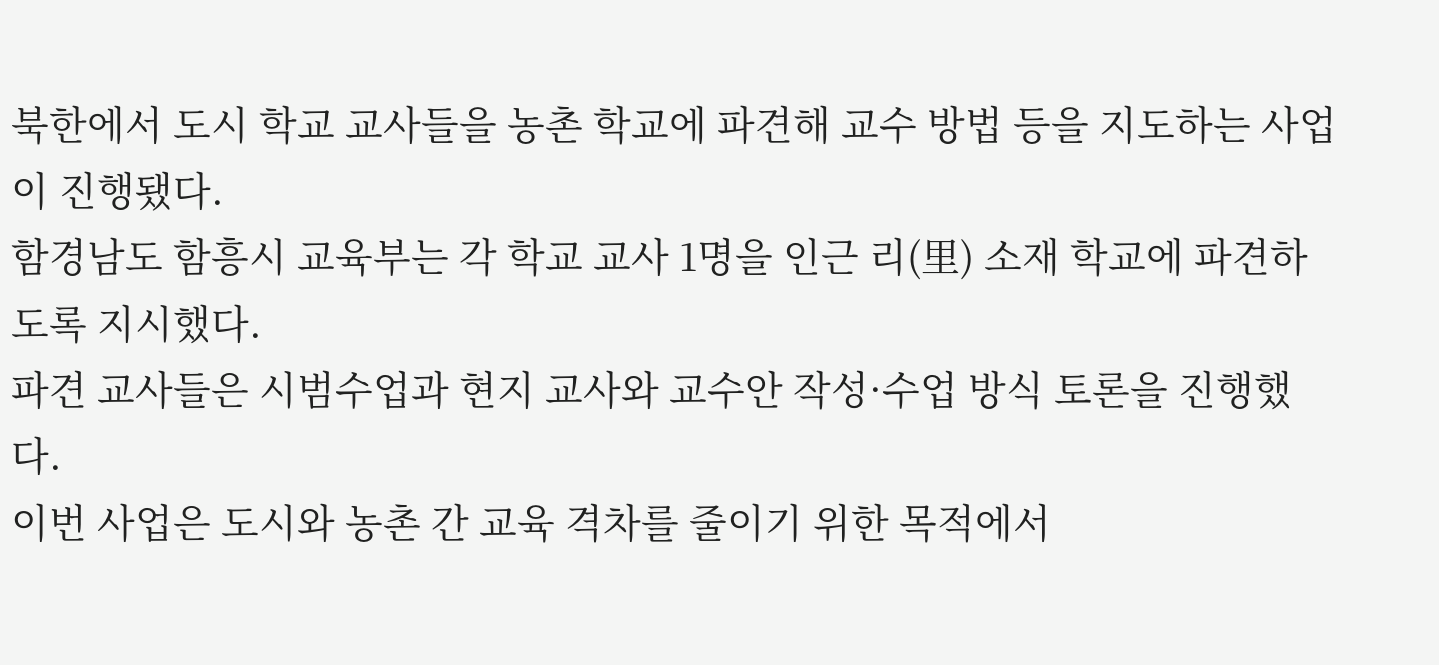북한에서 도시 학교 교사들을 농촌 학교에 파견해 교수 방법 등을 지도하는 사업이 진행됐다.
함경남도 함흥시 교육부는 각 학교 교사 1명을 인근 리(里) 소재 학교에 파견하도록 지시했다.
파견 교사들은 시범수업과 현지 교사와 교수안 작성·수업 방식 토론을 진행했다.
이번 사업은 도시와 농촌 간 교육 격차를 줄이기 위한 목적에서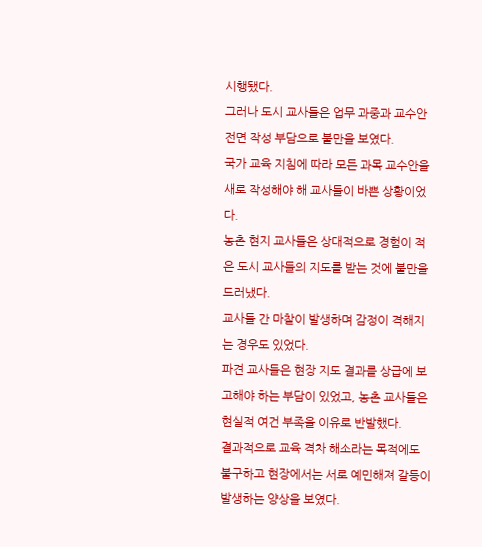시행됐다.
그러나 도시 교사들은 업무 과중과 교수안 전면 작성 부담으로 불만을 보였다.
국가 교육 지침에 따라 모든 과목 교수안을 새로 작성해야 해 교사들이 바쁜 상황이었다.
농촌 현지 교사들은 상대적으로 경험이 적은 도시 교사들의 지도를 받는 것에 불만을 드러냈다.
교사들 간 마찰이 발생하며 감정이 격해지는 경우도 있었다.
파견 교사들은 현장 지도 결과를 상급에 보고해야 하는 부담이 있었고, 농촌 교사들은 현실적 여건 부족을 이유로 반발했다.
결과적으로 교육 격차 해소라는 목적에도 불구하고 현장에서는 서로 예민해져 갈등이 발생하는 양상을 보였다.